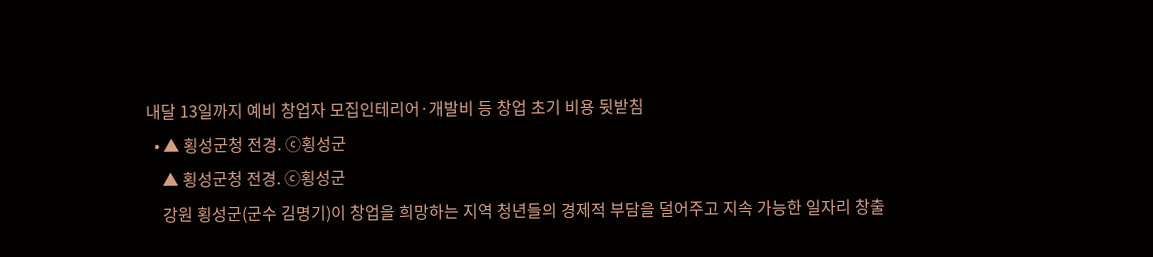내달 13일까지 예비 창업자 모집인테리어·개발비 등 창업 초기 비용 뒷받침
  • ▲ 횡성군청 전경. ⓒ횡성군
    ▲ 횡성군청 전경. ⓒ횡성군
    강원 횡성군(군수 김명기)이 창업을 희망하는 지역 청년들의 경제적 부담을 덜어주고 지속 가능한 일자리 창출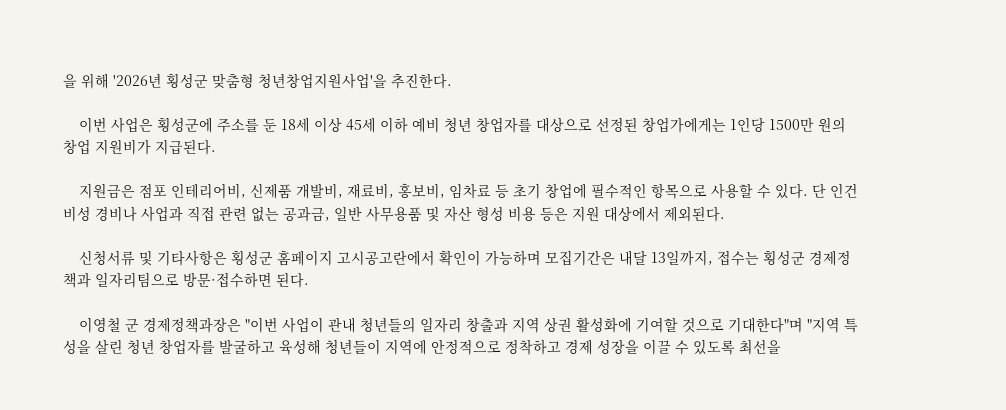을 위해 '2026년 횡성군 맞춤형 청년창업지원사업'을 추진한다.

    이번 사업은 횡성군에 주소를 둔 18세 이상 45세 이하 예비 청년 창업자를 대상으로 선정된 창업가에게는 1인당 1500만 원의 창업 지원비가 지급된다.

    지원금은 점포 인테리어비, 신제품 개발비, 재료비, 홍보비, 임차료 등 초기 창업에 필수적인 항목으로 사용할 수 있다. 단 인건비성 경비나 사업과 직접 관련 없는 공과금, 일반 사무용품 및 자산 형성 비용 등은 지원 대상에서 제외된다.

    신청서류 및 기타사항은 횡성군 홈페이지 고시공고란에서 확인이 가능하며 모집기간은 내달 13일까지, 접수는 횡성군 경제정책과 일자리팀으로 방문·접수하면 된다.

    이영철 군 경제정책과장은 "이번 사업이 관내 청년들의 일자리 창출과 지역 상권 활성화에 기여할 것으로 기대한다"며 "지역 특성을 살린 청년 창업자를 발굴하고 육성해 청년들이 지역에 안정적으로 정착하고 경제 성장을 이끌 수 있도록 최선을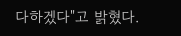다하겠다"고 밝혔다.